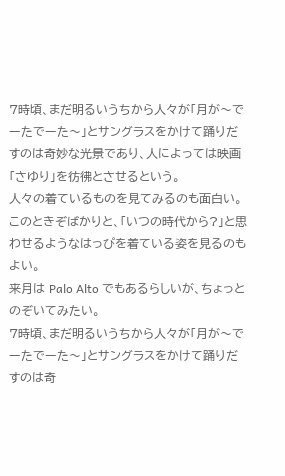7時頃、まだ明るいうちから人々が「月が〜でーたでーた〜」とサングラスをかけて踊りだすのは奇妙な光景であり、人によっては映画「さゆり」を彷彿とさせるという。
人々の着ているものを見てみるのも面白い。このときぞばかりと、「いつの時代から?」と思わせるようなはっぴを着ている姿を見るのもよい。
来月は Palo Alto でもあるらしいが、ちょっとのぞいてみたい。
7時頃、まだ明るいうちから人々が「月が〜でーたでーた〜」とサングラスをかけて踊りだすのは奇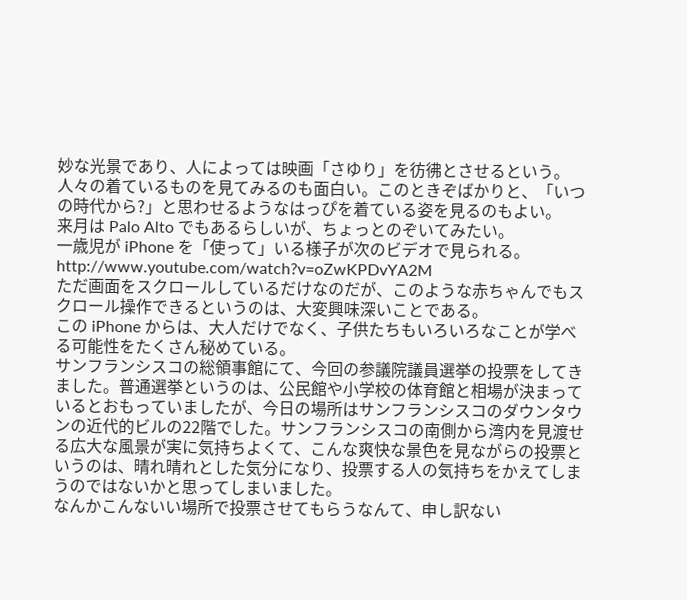妙な光景であり、人によっては映画「さゆり」を彷彿とさせるという。
人々の着ているものを見てみるのも面白い。このときぞばかりと、「いつの時代から?」と思わせるようなはっぴを着ている姿を見るのもよい。
来月は Palo Alto でもあるらしいが、ちょっとのぞいてみたい。
一歳児が iPhone を「使って」いる様子が次のビデオで見られる。
http://www.youtube.com/watch?v=oZwKPDvYA2M
ただ画面をスクロールしているだけなのだが、このような赤ちゃんでもスクロール操作できるというのは、大変興味深いことである。
この iPhone からは、大人だけでなく、子供たちもいろいろなことが学べる可能性をたくさん秘めている。
サンフランシスコの総領事館にて、今回の参議院議員選挙の投票をしてきました。普通選挙というのは、公民館や小学校の体育館と相場が決まっているとおもっていましたが、今日の場所はサンフランシスコのダウンタウンの近代的ビルの22階でした。サンフランシスコの南側から湾内を見渡せる広大な風景が実に気持ちよくて、こんな爽快な景色を見ながらの投票というのは、晴れ晴れとした気分になり、投票する人の気持ちをかえてしまうのではないかと思ってしまいました。
なんかこんないい場所で投票させてもらうなんて、申し訳ない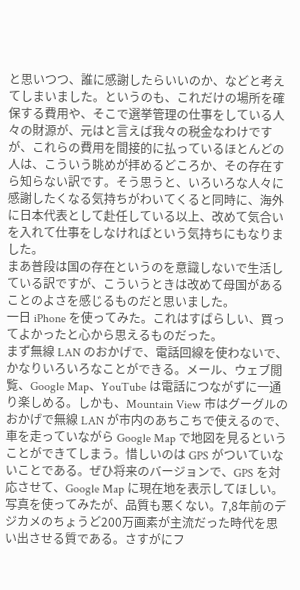と思いつつ、誰に感謝したらいいのか、などと考えてしまいました。というのも、これだけの場所を確保する費用や、そこで選挙管理の仕事をしている人々の財源が、元はと言えば我々の税金なわけですが、これらの費用を間接的に払っているほとんどの人は、こういう眺めが拝めるどころか、その存在すら知らない訳です。そう思うと、いろいろな人々に感謝したくなる気持ちがわいてくると同時に、海外に日本代表として赴任している以上、改めて気合いを入れて仕事をしなければという気持ちにもなりました。
まあ普段は国の存在というのを意識しないで生活している訳ですが、こういうときは改めて母国があることのよさを感じるものだと思いました。
一日 iPhone を使ってみた。これはすばらしい、買ってよかったと心から思えるものだった。
まず無線 LAN のおかげで、電話回線を使わないで、かなりいろいろなことができる。メール、ウェブ閲覧、Google Map、YouTube は電話につながずに一通り楽しめる。しかも、Mountain View 市はグーグルのおかげで無線 LAN が市内のあちこちで使えるので、車を走っていながら Google Map で地図を見るということができてしまう。惜しいのは GPS がついていないことである。ぜひ将来のバージョンで、GPS を対応させて、Google Map に現在地を表示してほしい。
写真を使ってみたが、品質も悪くない。7,8年前のデジカメのちょうど200万画素が主流だった時代を思い出させる質である。さすがにフ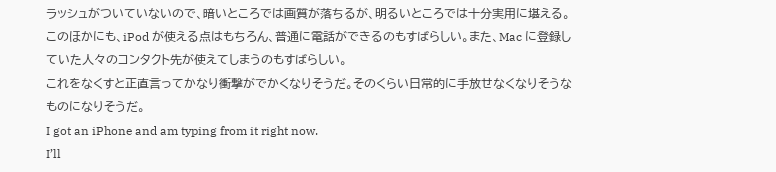ラッシュがついていないので、暗いところでは画質が落ちるが、明るいところでは十分実用に堪える。
このほかにも、iPod が使える点はもちろん、普通に電話ができるのもすばらしい。また、Mac に登録していた人々のコンタクト先が使えてしまうのもすばらしい。
これをなくすと正直言ってかなり衝撃がでかくなりそうだ。そのくらい日常的に手放せなくなりそうなものになりそうだ。
I got an iPhone and am typing from it right now.
I’ll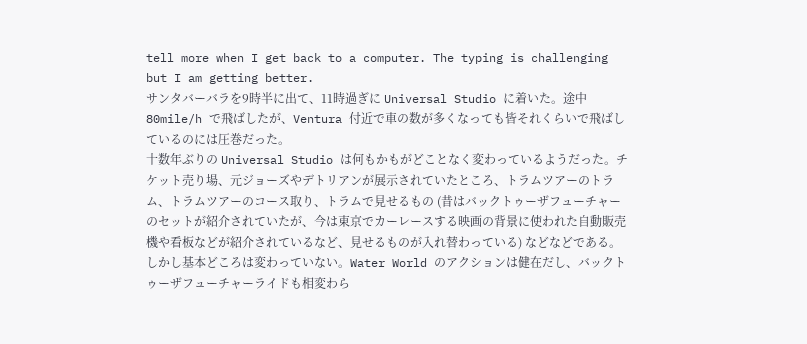tell more when I get back to a computer. The typing is challenging but I am getting better.
サンタバーバラを9時半に出て、11時過ぎに Universal Studio に着いた。途中 80mile/h で飛ばしたが、Ventura 付近で車の数が多くなっても皆それくらいで飛ばしているのには圧巻だった。
十数年ぶりの Universal Studio は何もかもがどことなく変わっているようだった。チケット売り場、元ジョーズやデトリアンが展示されていたところ、トラムツアーのトラム、トラムツアーのコース取り、トラムで見せるもの (昔はバックトゥーザフューチャーのセットが紹介されていたが、今は東京でカーレースする映画の背景に使われた自動販売機や看板などが紹介されているなど、見せるものが入れ替わっている) などなどである。しかし基本どころは変わっていない。Water World のアクションは健在だし、バックトゥーザフューチャーライドも相変わら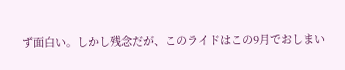ず面白い。しかし残念だが、このライドはこの9月でおしまい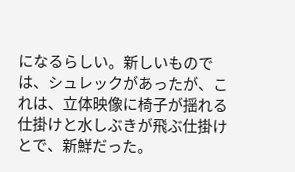になるらしい。新しいものでは、シュレックがあったが、これは、立体映像に椅子が揺れる仕掛けと水しぶきが飛ぶ仕掛けとで、新鮮だった。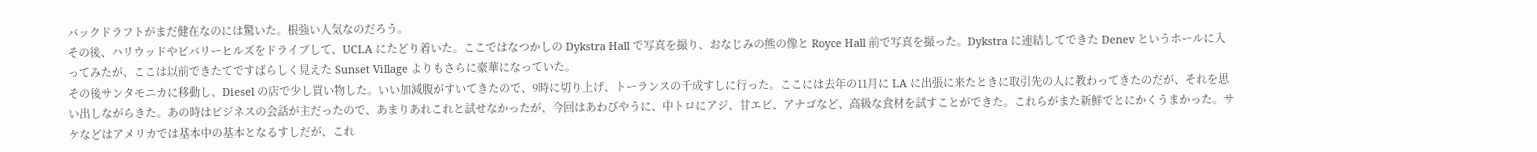バックドラフトがまだ健在なのには驚いた。根強い人気なのだろう。
その後、ハリウッドやビバリーヒルズをドライブして、UCLA にたどり着いた。ここではなつかしの Dykstra Hall で写真を撮り、おなじみの熊の像と Royce Hall 前で写真を撮った。Dykstra に連結してできた Denev というホールに入ってみたが、ここは以前できたてですばらしく見えた Sunset Village よりもさらに豪華になっていた。
その後サンタモニカに移動し、Diesel の店で少し買い物した。いい加減腹がすいてきたので、9時に切り上げ、トーランスの千成すしに行った。ここには去年の11月に LA に出張に来たときに取引先の人に教わってきたのだが、それを思い出しながらきた。あの時はビジネスの会話が主だったので、あまりあれこれと試せなかったが、今回はあわびやうに、中トロにアジ、甘エビ、アナゴなど、高級な食材を試すことができた。これらがまた新鮮でとにかくうまかった。サケなどはアメリカでは基本中の基本となるすしだが、これ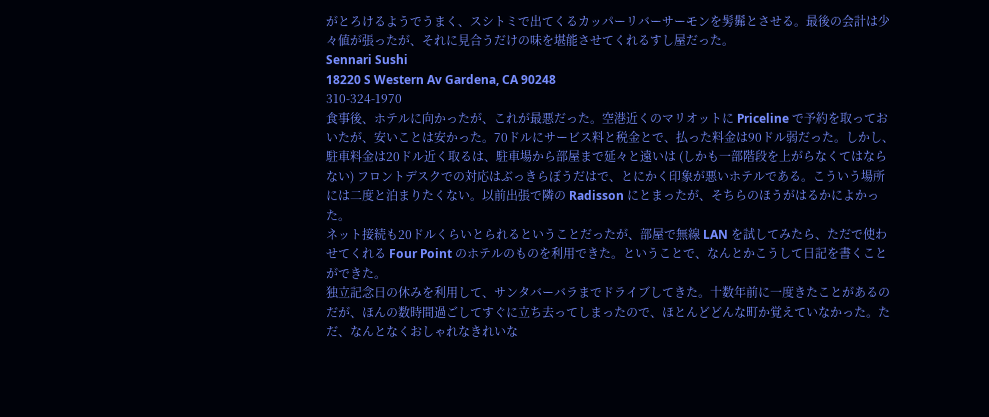がとろけるようでうまく、スシトミで出てくるカッパーリバーサーモンを髣髴とさせる。最後の会計は少々値が張ったが、それに見合うだけの味を堪能させてくれるすし屋だった。
Sennari Sushi
18220 S Western Av Gardena, CA 90248
310-324-1970
食事後、ホテルに向かったが、これが最悪だった。空港近くのマリオットに Priceline で予約を取っておいたが、安いことは安かった。70ドルにサービス料と税金とで、払った料金は90ドル弱だった。しかし、駐車料金は20ドル近く取るは、駐車場から部屋まで延々と遠いは (しかも一部階段を上がらなくてはならない) フロントデスクでの対応はぶっきらぼうだはで、とにかく印象が悪いホテルである。こういう場所には二度と泊まりたくない。以前出張で隣の Radisson にとまったが、そちらのほうがはるかによかった。
ネット接続も20ドルくらいとられるということだったが、部屋で無線 LAN を試してみたら、ただで使わせてくれる Four Point のホテルのものを利用できた。ということで、なんとかこうして日記を書くことができた。
独立記念日の休みを利用して、サンタバーバラまでドライブしてきた。十数年前に一度きたことがあるのだが、ほんの数時間過ごしてすぐに立ち去ってしまったので、ほとんどどんな町か覚えていなかった。ただ、なんとなくおしゃれなきれいな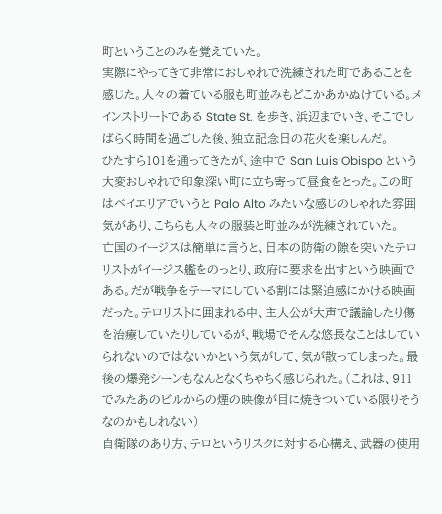町ということのみを覚えていた。
実際にやってきて非常におしゃれで洗練された町であることを感じた。人々の着ている服も町並みもどこかあかぬけている。メインストリートである State St. を歩き、浜辺までいき、そこでしばらく時間を過ごした後、独立記念日の花火を楽しんだ。
ひたすら101を通ってきたが、途中で San Luis Obispo という大変おしゃれで印象深い町に立ち寄って昼食をとった。この町はベイエリアでいうと Palo Alto みたいな感じのしゃれた雰囲気があり、こちらも人々の服装と町並みが洗練されていた。
亡国のイージスは簡単に言うと、日本の防衛の隙を突いたテロリストがイージス艦をのっとり、政府に要求を出すという映画である。だが戦争をテーマにしている割には緊迫感にかける映画だった。テロリストに囲まれる中、主人公が大声で議論したり傷を治療していたりしているが、戦場でそんな悠長なことはしていられないのではないかという気がして、気が散ってしまった。最後の爆発シーンもなんとなくちゃちく感じられた。(これは、911 でみたあのビルからの煙の映像が目に焼きついている限りそうなのかもしれない)
自衛隊のあり方、テロというリスクに対する心構え、武器の使用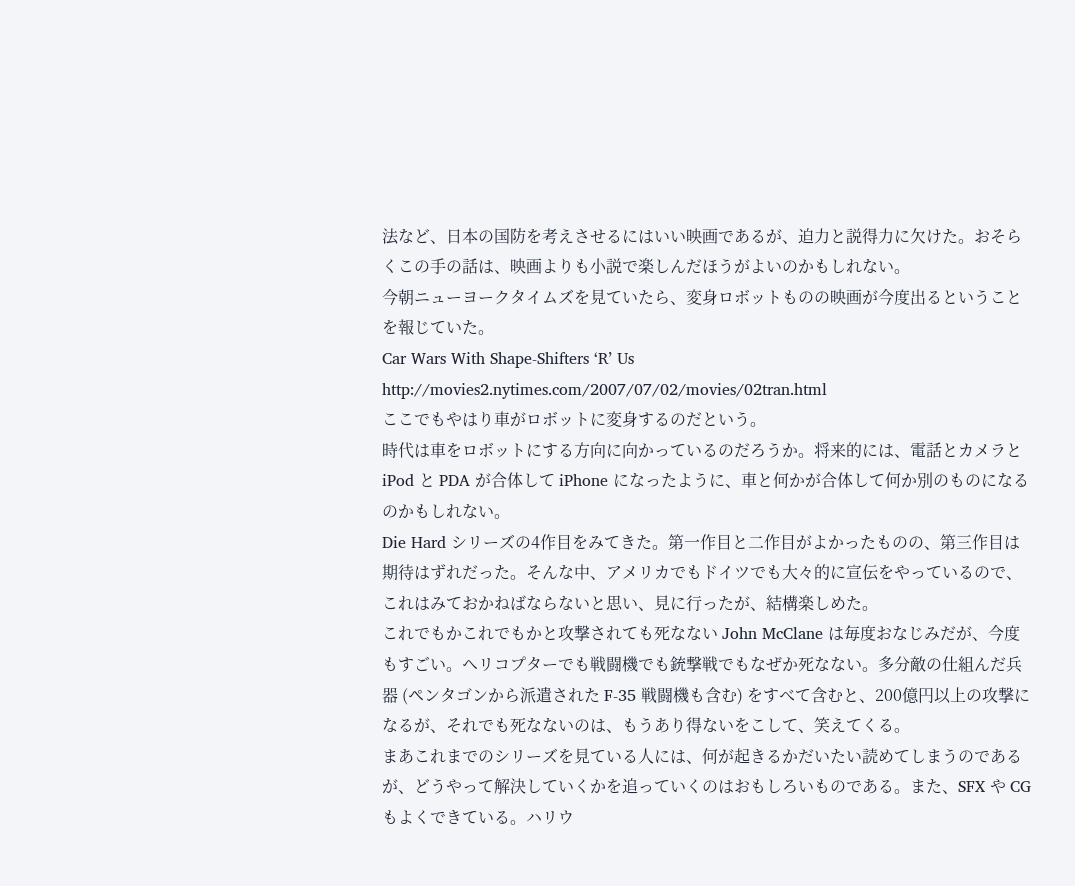法など、日本の国防を考えさせるにはいい映画であるが、迫力と説得力に欠けた。おそらくこの手の話は、映画よりも小説で楽しんだほうがよいのかもしれない。
今朝ニューヨークタイムズを見ていたら、変身ロボットものの映画が今度出るということを報じていた。
Car Wars With Shape-Shifters ‘R’ Us
http://movies2.nytimes.com/2007/07/02/movies/02tran.html
ここでもやはり車がロボットに変身するのだという。
時代は車をロボットにする方向に向かっているのだろうか。将来的には、電話とカメラと iPod と PDA が合体して iPhone になったように、車と何かが合体して何か別のものになるのかもしれない。
Die Hard シリーズの4作目をみてきた。第一作目と二作目がよかったものの、第三作目は期待はずれだった。そんな中、アメリカでもドイツでも大々的に宣伝をやっているので、これはみておかねばならないと思い、見に行ったが、結構楽しめた。
これでもかこれでもかと攻撃されても死なない John McClane は毎度おなじみだが、今度もすごい。ヘリコプターでも戦闘機でも銃撃戦でもなぜか死なない。多分敵の仕組んだ兵器 (ペンタゴンから派遣された F-35 戦闘機も含む) をすべて含むと、200億円以上の攻撃になるが、それでも死なないのは、もうあり得ないをこして、笑えてくる。
まあこれまでのシリーズを見ている人には、何が起きるかだいたい読めてしまうのであるが、どうやって解決していくかを追っていくのはおもしろいものである。また、SFX や CG もよくできている。ハリウ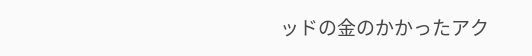ッドの金のかかったアク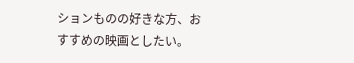ションものの好きな方、おすすめの映画としたい。